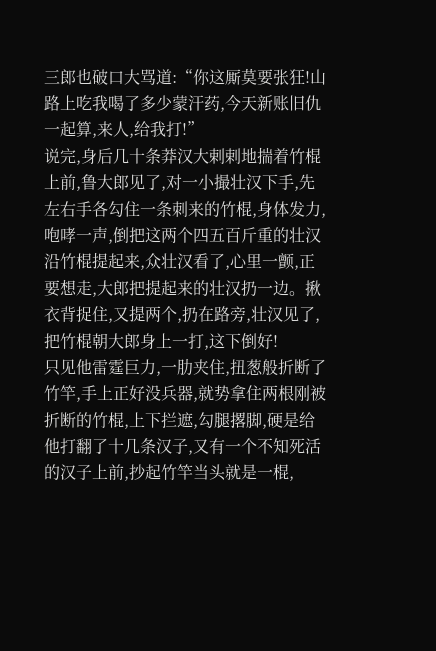三郎也破口大骂道:“你这厮莫要张狂!山路上吃我喝了多少蒙汗药,今天新账旧仇一起算,来人,给我打!”
说完,身后几十条莽汉大剌剌地揣着竹棍上前,鲁大郎见了,对一小撮壮汉下手,先左右手各勾住一条刺来的竹棍,身体发力,咆哮一声,倒把这两个四五百斤重的壮汉沿竹棍提起来,众壮汉看了,心里一颤,正要想走,大郎把提起来的壮汉扔一边。揪衣背捉住,又提两个,扔在路旁,壮汉见了,把竹棍朝大郎身上一打,这下倒好!
只见他雷霆巨力,一肋夹住,扭葱般折断了竹竿,手上正好没兵器,就势拿住两根刚被折断的竹棍,上下拦遮,勾腿撂脚,硬是给他打翻了十几条汉子,又有一个不知死活的汉子上前,抄起竹竿当头就是一棍,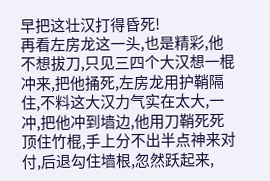早把这壮汉打得昏死!
再看左房龙这一头,也是精彩,他不想拔刀,只见三四个大汉想一棍冲来,把他捅死,左房龙用护鞘隔住,不料这大汉力气实在太大,一冲,把他冲到墙边,他用刀鞘死死顶住竹棍,手上分不出半点神来对付,后退勾住墙根,忽然跃起来,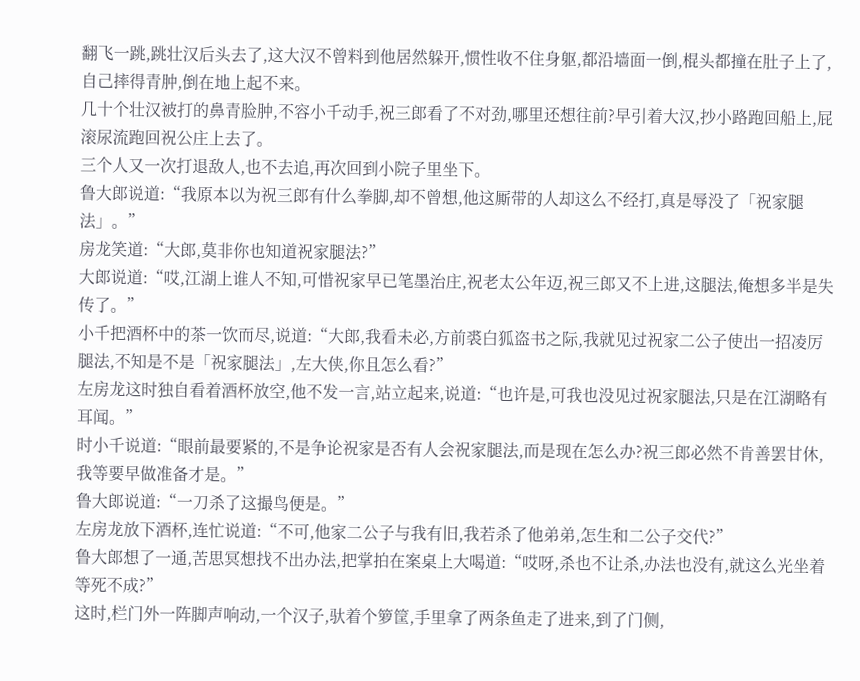翻飞一跳,跳壮汉后头去了,这大汉不曾料到他居然躲开,惯性收不住身躯,都沿墙面一倒,棍头都撞在肚子上了,自己摔得青肿,倒在地上起不来。
几十个壮汉被打的鼻青脸肿,不容小千动手,祝三郎看了不对劲,哪里还想往前?早引着大汉,抄小路跑回船上,屁滚尿流跑回祝公庄上去了。
三个人又一次打退敌人,也不去追,再次回到小院子里坐下。
鲁大郎说道:“我原本以为祝三郎有什么拳脚,却不曾想,他这厮带的人却这么不经打,真是辱没了「祝家腿法」。”
房龙笑道:“大郎,莫非你也知道祝家腿法?”
大郎说道:“哎,江湖上谁人不知,可惜祝家早已笔墨治庄,祝老太公年迈,祝三郎又不上进,这腿法,俺想多半是失传了。”
小千把酒杯中的茶一饮而尽,说道:“大郎,我看未必,方前裘白狐盗书之际,我就见过祝家二公子使出一招凌厉腿法,不知是不是「祝家腿法」,左大侠,你且怎么看?”
左房龙这时独自看着酒杯放空,他不发一言,站立起来,说道:“也许是,可我也没见过祝家腿法,只是在江湖略有耳闻。”
时小千说道:“眼前最要紧的,不是争论祝家是否有人会祝家腿法,而是现在怎么办?祝三郎必然不肯善罢甘休,我等要早做准备才是。”
鲁大郎说道:“一刀杀了这撮鸟便是。”
左房龙放下酒杯,连忙说道:“不可,他家二公子与我有旧,我若杀了他弟弟,怎生和二公子交代?”
鲁大郎想了一通,苦思冥想找不出办法,把掌拍在案桌上大喝道:“哎呀,杀也不让杀,办法也没有,就这么光坐着等死不成?”
这时,栏门外一阵脚声响动,一个汉子,驮着个箩筐,手里拿了两条鱼走了进来,到了门侧,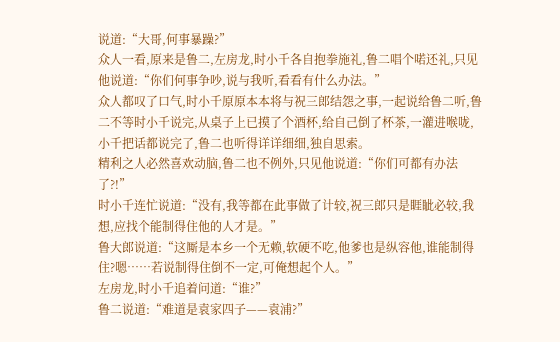说道:“大哥,何事暴躁?”
众人一看,原来是鲁二,左房龙,时小千各自抱拳施礼,鲁二唱个喏还礼,只见他说道:“你们何事争吵,说与我听,看看有什么办法。”
众人都叹了口气,时小千原原本本将与祝三郎结怨之事,一起说给鲁二听,鲁二不等时小千说完,从桌子上已摸了个酒杯,给自己倒了杯茶,一灌进喉咙,小千把话都说完了,鲁二也听得详详细细,独自思索。
精利之人必然喜欢动脑,鲁二也不例外,只见他说道:“你们可都有办法了?!”
时小千连忙说道:“没有,我等都在此事做了计较,祝三郎只是睚眦必较,我想,应找个能制得住他的人才是。”
鲁大郎说道:“这厮是本乡一个无赖,软硬不吃,他爹也是纵容他,谁能制得住?嗯……若说制得住倒不一定,可俺想起个人。”
左房龙,时小千追着问道:“谁?”
鲁二说道:“难道是袁家四子——袁浦?”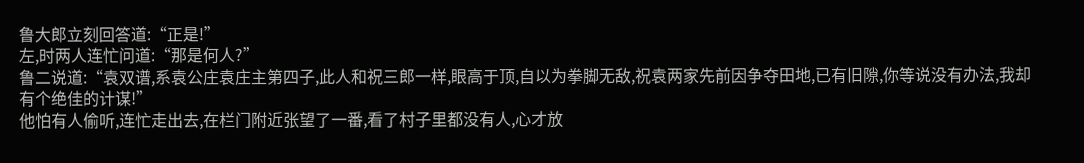鲁大郎立刻回答道:“正是!”
左,时两人连忙问道:“那是何人?”
鲁二说道:“袁双谱,系袁公庄袁庄主第四子,此人和祝三郎一样,眼高于顶,自以为拳脚无敌,祝袁两家先前因争夺田地,已有旧隙,你等说没有办法,我却有个绝佳的计谋!”
他怕有人偷听,连忙走出去,在栏门附近张望了一番,看了村子里都没有人,心才放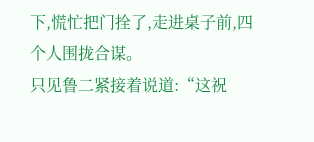下,慌忙把门拴了,走进桌子前,四个人围拢合谋。
只见鲁二紧接着说道:“这祝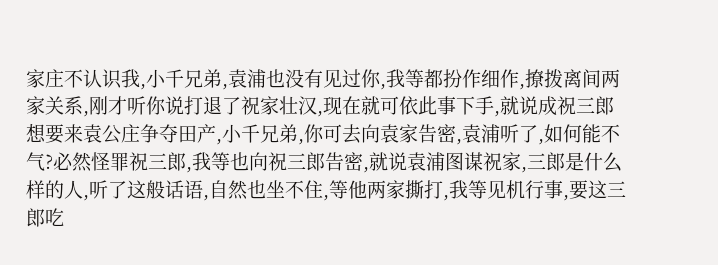家庄不认识我,小千兄弟,袁浦也没有见过你,我等都扮作细作,撩拨离间两家关系,刚才听你说打退了祝家壮汉,现在就可依此事下手,就说成祝三郎想要来袁公庄争夺田产,小千兄弟,你可去向袁家告密,袁浦听了,如何能不气?必然怪罪祝三郎,我等也向祝三郎告密,就说袁浦图谋祝家,三郎是什么样的人,听了这般话语,自然也坐不住,等他两家撕打,我等见机行事,要这三郎吃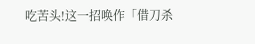吃苦头!这一招唤作「借刀杀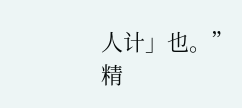人计」也。”
精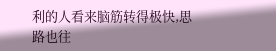利的人看来脑筋转得极快,思路也往